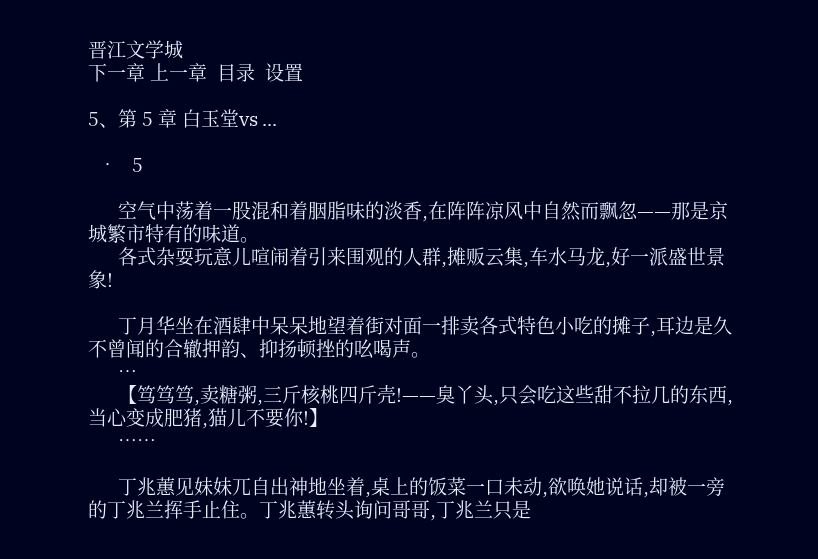晋江文学城
下一章 上一章  目录  设置

5、第 5 章 白玉堂vs ...

  •   5

      空气中荡着一股混和着胭脂味的淡香,在阵阵凉风中自然而飘忽——那是京城繁市特有的味道。
      各式杂耍玩意儿喧闹着引来围观的人群,摊贩云集,车水马龙,好一派盛世景象!

      丁月华坐在酒肆中呆呆地望着街对面一排卖各式特色小吃的摊子,耳边是久不曾闻的合辙押韵、抑扬顿挫的吆喝声。
      …
      【笃笃笃,卖糖粥,三斤核桃四斤壳!——臭丫头,只会吃这些甜不拉几的东西,当心变成肥猪,猫儿不要你!】
      ……

      丁兆蕙见妹妹兀自出神地坐着,桌上的饭菜一口未动,欲唤她说话,却被一旁的丁兆兰挥手止住。丁兆蕙转头询问哥哥,丁兆兰只是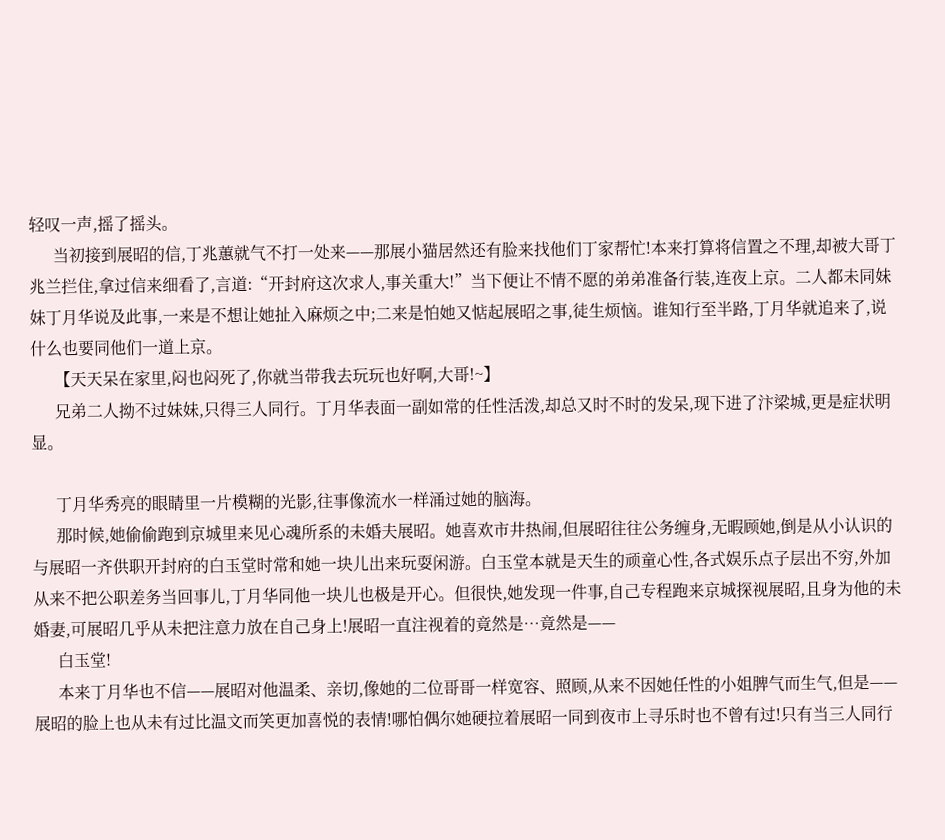轻叹一声,摇了摇头。
      当初接到展昭的信,丁兆蕙就气不打一处来——那展小猫居然还有脸来找他们丁家帮忙!本来打算将信置之不理,却被大哥丁兆兰拦住,拿过信来细看了,言道:“开封府这次求人,事关重大!”当下便让不情不愿的弟弟准备行装,连夜上京。二人都未同妹妹丁月华说及此事,一来是不想让她扯入麻烦之中;二来是怕她又惦起展昭之事,徒生烦恼。谁知行至半路,丁月华就追来了,说什么也要同他们一道上京。
      【天天呆在家里,闷也闷死了,你就当带我去玩玩也好啊,大哥!~】
      兄弟二人拗不过妹妹,只得三人同行。丁月华表面一副如常的任性活泼,却总又时不时的发呆,现下进了汴梁城,更是症状明显。

      丁月华秀亮的眼睛里一片模糊的光影,往事像流水一样涌过她的脑海。
      那时候,她偷偷跑到京城里来见心魂所系的未婚夫展昭。她喜欢市井热闹,但展昭往往公务缠身,无暇顾她,倒是从小认识的与展昭一齐供职开封府的白玉堂时常和她一块儿出来玩耍闲游。白玉堂本就是天生的顽童心性,各式娱乐点子层出不穷,外加从来不把公职差务当回事儿,丁月华同他一块儿也极是开心。但很快,她发现一件事,自己专程跑来京城探视展昭,且身为他的未婚妻,可展昭几乎从未把注意力放在自己身上!展昭一直注视着的竟然是…竟然是——
      白玉堂!
      本来丁月华也不信——展昭对他温柔、亲切,像她的二位哥哥一样宽容、照顾,从来不因她任性的小姐脾气而生气,但是——展昭的脸上也从未有过比温文而笑更加喜悦的表情!哪怕偶尔她硬拉着展昭一同到夜市上寻乐时也不曾有过!只有当三人同行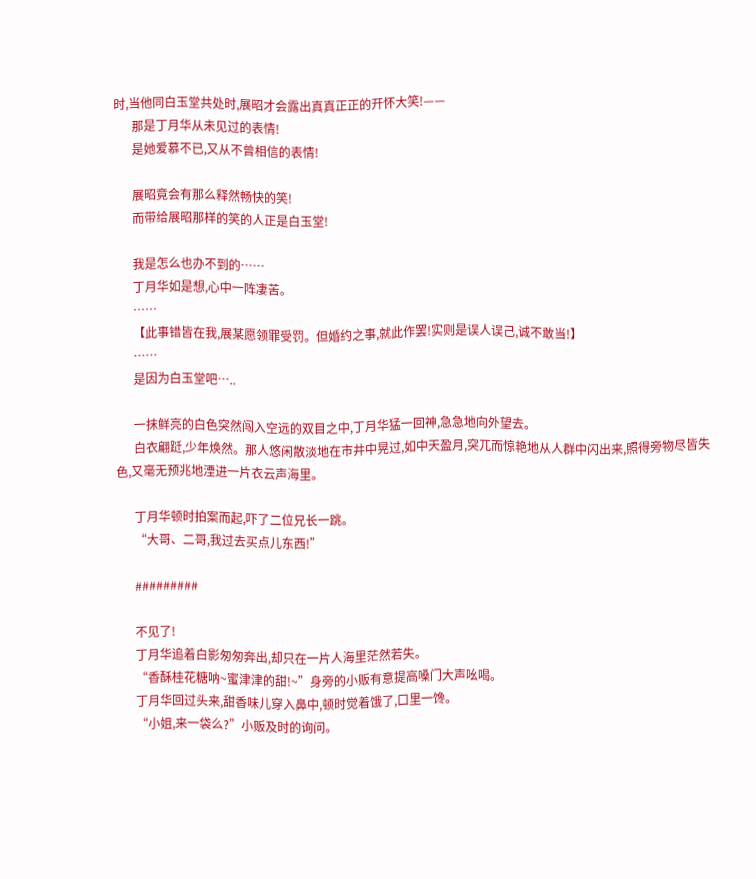时,当他同白玉堂共处时,展昭才会露出真真正正的开怀大笑!——
      那是丁月华从未见过的表情!
      是她爱慕不已,又从不曾相信的表情!

      展昭竟会有那么释然畅快的笑!
      而带给展昭那样的笑的人正是白玉堂!

      我是怎么也办不到的……
      丁月华如是想,心中一阵凄苦。
      ……
      【此事错皆在我,展某愿领罪受罚。但婚约之事,就此作罢!实则是误人误己,诚不敢当!】
      ……
      是因为白玉堂吧…..

      一抹鲜亮的白色突然闯入空远的双目之中,丁月华猛一回神,急急地向外望去。
      白衣翩跹,少年焕然。那人悠闲散淡地在市井中晃过,如中天盈月,突兀而惊艳地从人群中闪出来,照得旁物尽皆失色,又毫无预兆地湮进一片衣云声海里。

      丁月华顿时拍案而起,吓了二位兄长一跳。
      “大哥、二哥,我过去买点儿东西!”

      #########

      不见了!
      丁月华追着白影匆匆奔出,却只在一片人海里茫然若失。
      “香酥桂花糖呐~蜜津津的甜!~”身旁的小贩有意提高嗓门大声吆喝。
      丁月华回过头来,甜香味儿穿入鼻中,顿时觉着饿了,口里一馋。
      “小姐,来一袋么?”小贩及时的询问。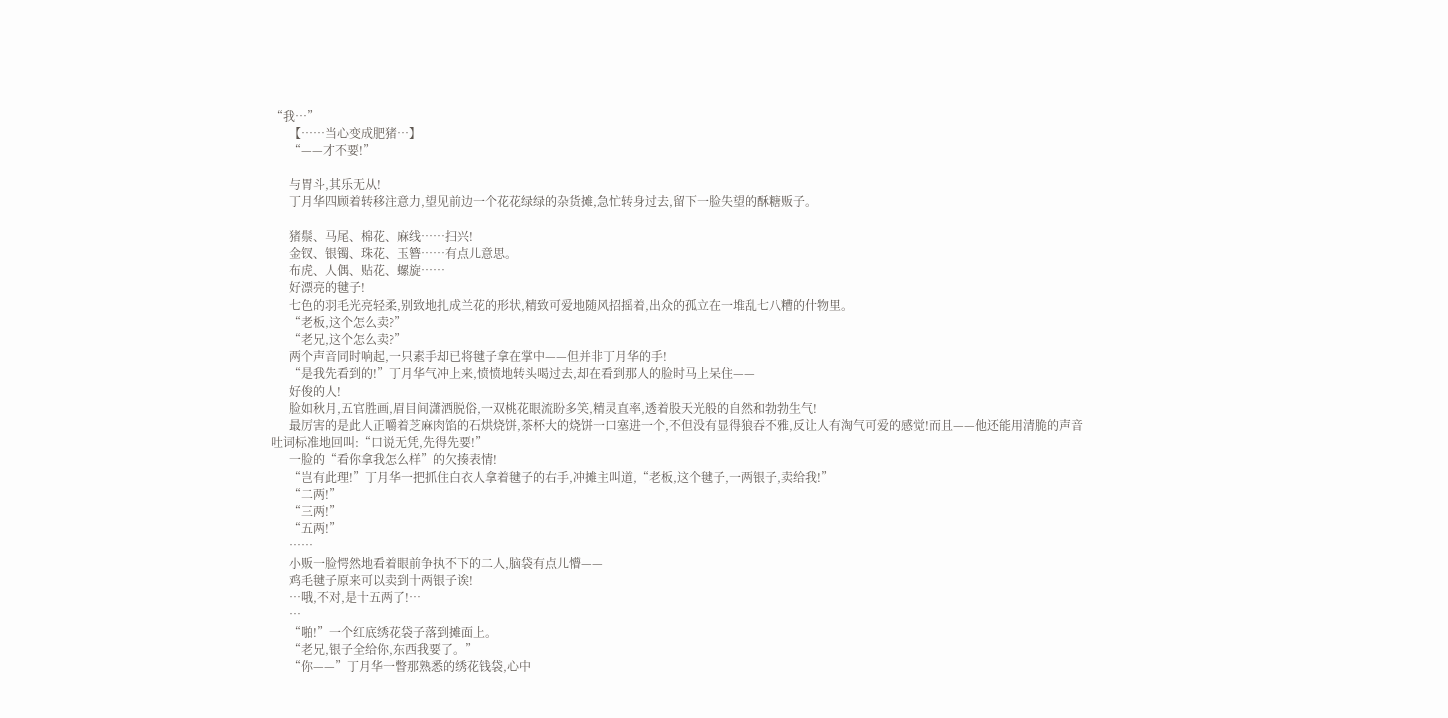“我…”
      【……当心变成肥猪…】
      “——才不要!”

      与胃斗,其乐无从!
      丁月华四顾着转移注意力,望见前边一个花花绿绿的杂货摊,急忙转身过去,留下一脸失望的酥糖贩子。

      猪鬃、马尾、棉花、麻线……扫兴!
      金钗、银镯、珠花、玉簪……有点儿意思。
      布虎、人偶、贴花、螺旋……
      好漂亮的毽子!
      七色的羽毛光亮轻柔,别致地扎成兰花的形状,精致可爱地随风招摇着,出众的孤立在一堆乱七八糟的什物里。
      “老板,这个怎么卖?”
      “老兄,这个怎么卖?”
      两个声音同时响起,一只素手却已将毽子拿在掌中——但并非丁月华的手!
      “是我先看到的!”丁月华气冲上来,愤愤地转头喝过去,却在看到那人的脸时马上呆住——
      好俊的人!
      脸如秋月,五官胜画,眉目间潇洒脱俗,一双桃花眼流盼多笑,精灵直率,透着股天光般的自然和勃勃生气!
      最厉害的是此人正嚼着芝麻肉馅的石烘烧饼,茶杯大的烧饼一口塞进一个,不但没有显得狼吞不雅,反让人有淘气可爱的感觉!而且——他还能用清脆的声音吐词标准地回叫:“口说无凭,先得先要!”
      一脸的“看你拿我怎么样”的欠揍表情!
      “岂有此理!”丁月华一把抓住白衣人拿着毽子的右手,冲摊主叫道,“老板,这个毽子,一两银子,卖给我!”
      “二两!”
      “三两!”
      “五两!”
      ……
      小贩一脸愕然地看着眼前争执不下的二人,脑袋有点儿懵——
      鸡毛毽子原来可以卖到十两银子诶!
      …哦,不对,是十五两了!…
      …
      “啪!”一个红底绣花袋子落到摊面上。
      “老兄,银子全给你,东西我要了。”
      “你——”丁月华一瞥那熟悉的绣花钱袋,心中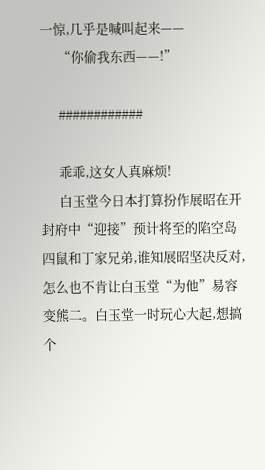一惊,几乎是喊叫起来——
      “你偷我东西——!”

      ############

      乖乖,这女人真麻烦!
      白玉堂今日本打算扮作展昭在开封府中“迎接”预计将至的陷空岛四鼠和丁家兄弟,谁知展昭坚决反对,怎么也不肯让白玉堂“为他”易容变熊二。白玉堂一时玩心大起,想搞个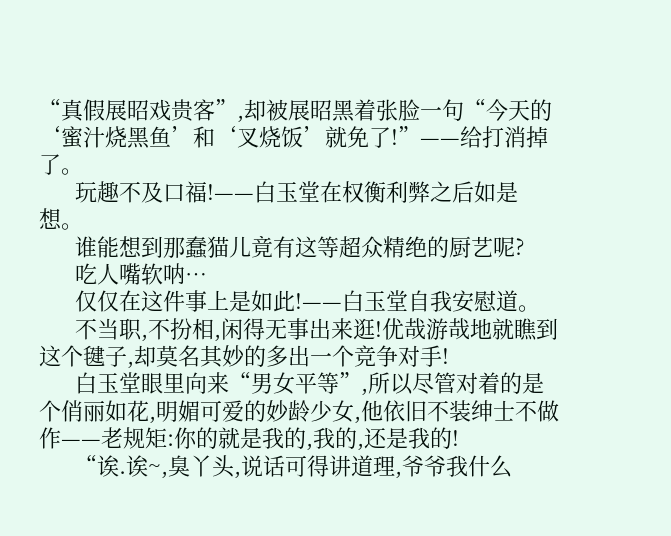“真假展昭戏贵客”,却被展昭黑着张脸一句“今天的‘蜜汁烧黑鱼’和‘叉烧饭’就免了!”——给打消掉了。
      玩趣不及口福!——白玉堂在权衡利弊之后如是想。
      谁能想到那蠢猫儿竟有这等超众精绝的厨艺呢?
      吃人嘴软呐…
      仅仅在这件事上是如此!——白玉堂自我安慰道。
      不当职,不扮相,闲得无事出来逛!优哉游哉地就瞧到这个毽子,却莫名其妙的多出一个竞争对手!
      白玉堂眼里向来“男女平等”,所以尽管对着的是个俏丽如花,明媚可爱的妙龄少女,他依旧不装绅士不做作——老规矩:你的就是我的,我的,还是我的!
      “诶.诶~,臭丫头,说话可得讲道理,爷爷我什么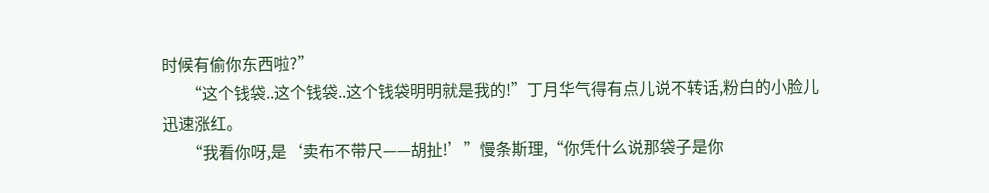时候有偷你东西啦?”
      “这个钱袋..这个钱袋..这个钱袋明明就是我的!”丁月华气得有点儿说不转话,粉白的小脸儿迅速涨红。
      “我看你呀,是‘卖布不带尺——胡扯!’”慢条斯理,“你凭什么说那袋子是你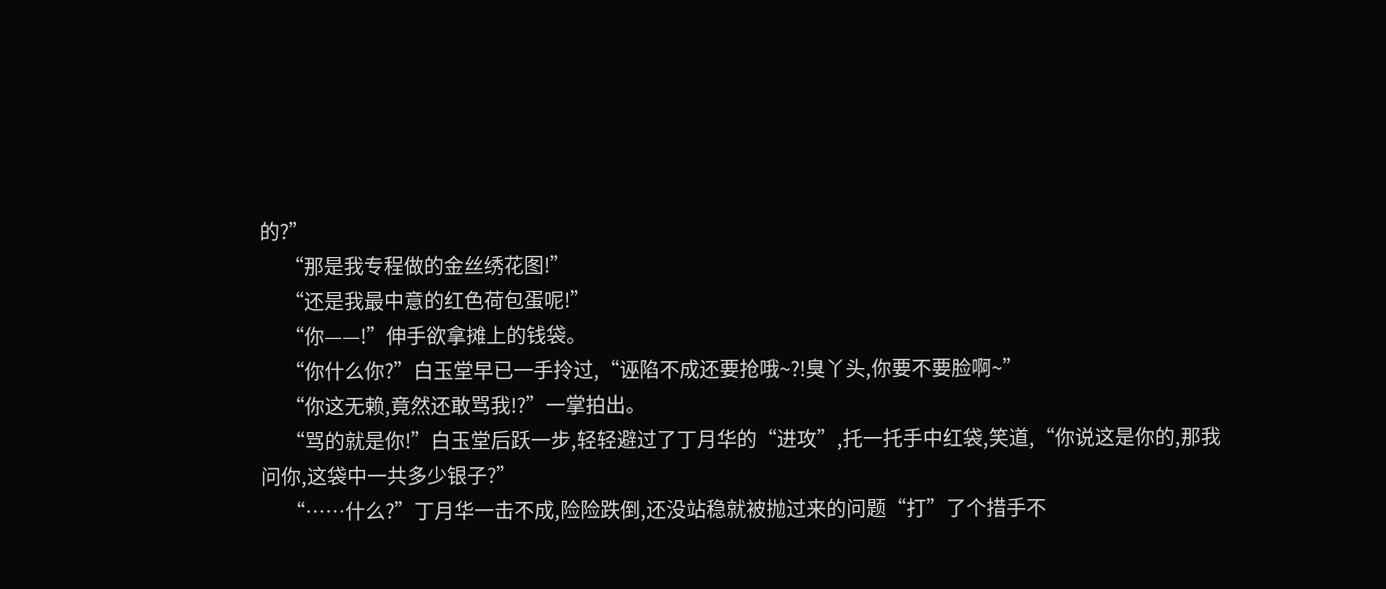的?”
      “那是我专程做的金丝绣花图!”
      “还是我最中意的红色荷包蛋呢!”
      “你——!”伸手欲拿摊上的钱袋。
      “你什么你?”白玉堂早已一手拎过,“诬陷不成还要抢哦~?!臭丫头,你要不要脸啊~”
      “你这无赖,竟然还敢骂我!?”一掌拍出。
      “骂的就是你!”白玉堂后跃一步,轻轻避过了丁月华的“进攻”,托一托手中红袋,笑道,“你说这是你的,那我问你,这袋中一共多少银子?”
      “……什么?”丁月华一击不成,险险跌倒,还没站稳就被抛过来的问题“打”了个措手不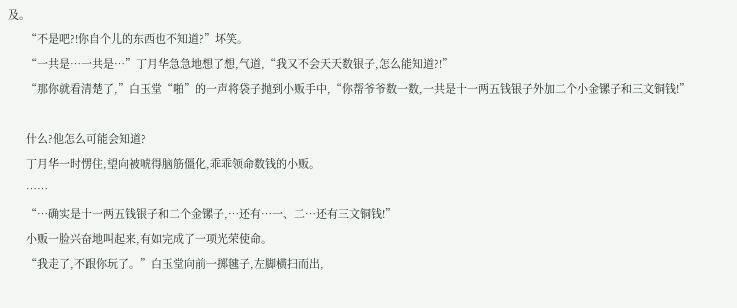及。
      “不是吧?!你自个儿的东西也不知道?”坏笑。
      “一共是…一共是…”丁月华急急地想了想,气道,“我又不会天天数银子,怎么能知道?!”
      “那你就看清楚了,”白玉堂“啪”的一声将袋子抛到小贩手中,“你帮爷爷数一数,一共是十一两五钱银子外加二个小金镙子和三文铜钱!”

      什么?他怎么可能会知道?
      丁月华一时愣住,望向被唬得脑筋僵化,乖乖领命数钱的小贩。
      ……
      “…确实是十一两五钱银子和二个金镙子,…还有…一、二…还有三文铜钱!”
      小贩一脸兴奋地叫起来,有如完成了一项光荣使命。
      “我走了,不跟你玩了。”白玉堂向前一掷毽子,左脚横扫而出,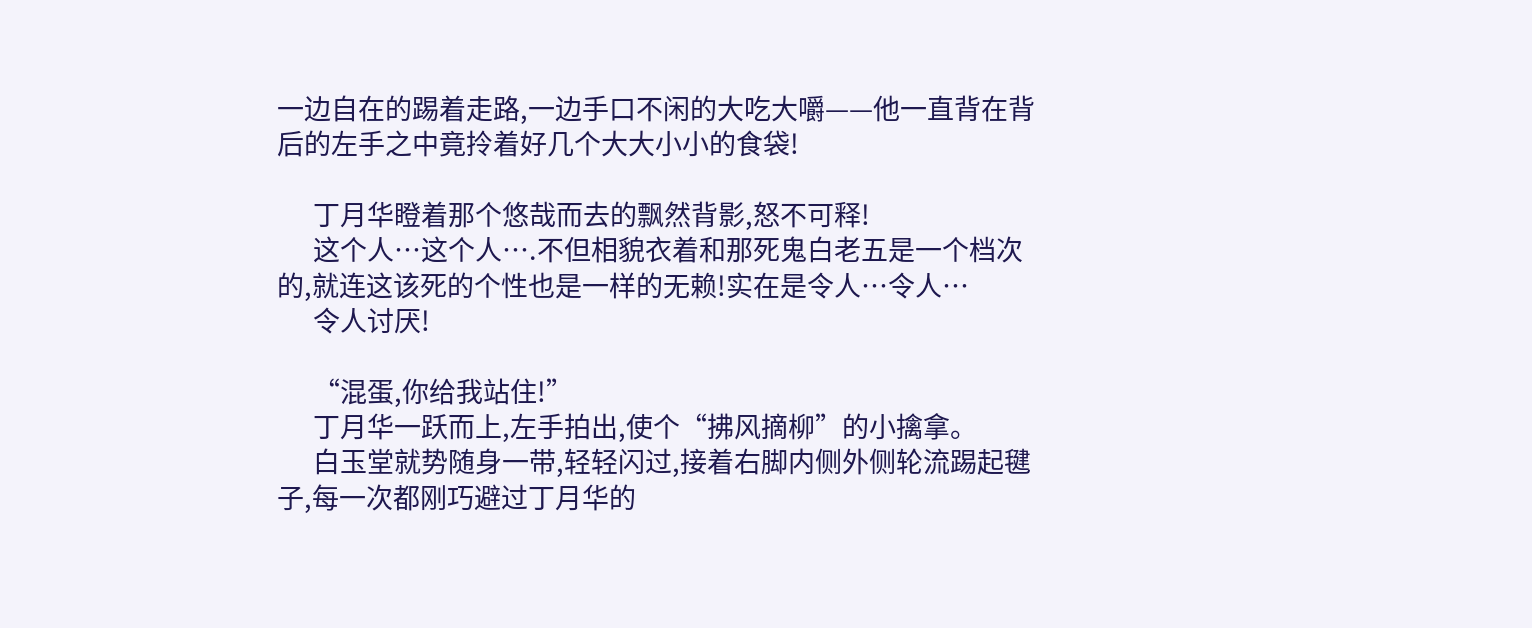一边自在的踢着走路,一边手口不闲的大吃大嚼——他一直背在背后的左手之中竟拎着好几个大大小小的食袋!

      丁月华瞪着那个悠哉而去的飘然背影,怒不可释!
      这个人…这个人….不但相貌衣着和那死鬼白老五是一个档次的,就连这该死的个性也是一样的无赖!实在是令人…令人…
      令人讨厌!

      “混蛋,你给我站住!”
      丁月华一跃而上,左手拍出,使个“拂风摘柳”的小擒拿。
      白玉堂就势随身一带,轻轻闪过,接着右脚内侧外侧轮流踢起毽子,每一次都刚巧避过丁月华的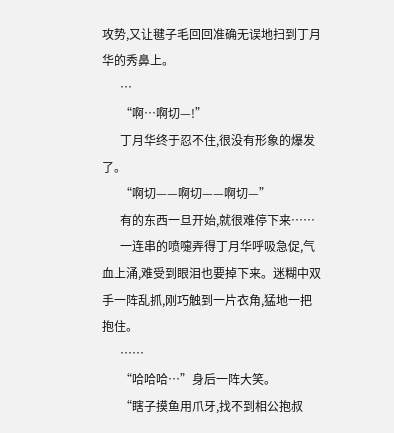攻势,又让毽子毛回回准确无误地扫到丁月华的秀鼻上。
      …
      “啊…啊切—!”
      丁月华终于忍不住,很没有形象的爆发了。
      “啊切——啊切——啊切—”
      有的东西一旦开始,就很难停下来……
      一连串的喷嚏弄得丁月华呼吸急促,气血上涌,难受到眼泪也要掉下来。迷糊中双手一阵乱抓,刚巧触到一片衣角,猛地一把抱住。
      ……
      “哈哈哈…”身后一阵大笑。
      “瞎子摸鱼用爪牙,找不到相公抱叔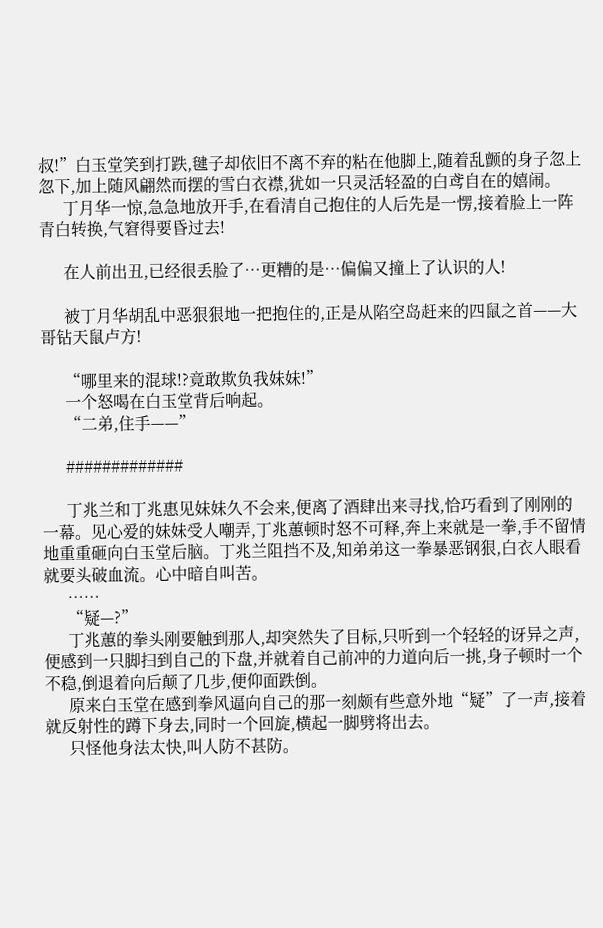叔!”白玉堂笑到打跌,毽子却依旧不离不弃的粘在他脚上,随着乱颤的身子忽上忽下,加上随风翩然而摆的雪白衣襟,犹如一只灵活轻盈的白鸢自在的嬉闹。
      丁月华一惊,急急地放开手,在看清自己抱住的人后先是一愣,接着脸上一阵青白转换,气窘得要昏过去!

      在人前出丑,已经很丢脸了…更糟的是…偏偏又撞上了认识的人!

      被丁月华胡乱中恶狠狠地一把抱住的,正是从陷空岛赶来的四鼠之首——大哥钻天鼠卢方!

      “哪里来的混球!?竟敢欺负我妹妹!”
      一个怒喝在白玉堂背后响起。
      “二弟,住手——”

      #############

      丁兆兰和丁兆惠见妹妹久不会来,便离了酒肆出来寻找,恰巧看到了刚刚的一幕。见心爱的妹妹受人嘲弄,丁兆蕙顿时怒不可释,奔上来就是一拳,手不留情地重重砸向白玉堂后脑。丁兆兰阻挡不及,知弟弟这一拳暴恶钢狠,白衣人眼看就要头破血流。心中暗自叫苦。
      ……
      “疑—?”
      丁兆蕙的拳头刚要触到那人,却突然失了目标,只听到一个轻轻的讶异之声,便感到一只脚扫到自己的下盘,并就着自己前冲的力道向后一挑,身子顿时一个不稳,倒退着向后颠了几步,便仰面跌倒。
      原来白玉堂在感到拳风逼向自己的那一刻颇有些意外地“疑”了一声,接着就反射性的蹲下身去,同时一个回旋,横起一脚劈将出去。
      只怪他身法太快,叫人防不甚防。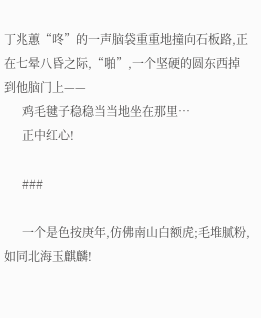丁兆蕙“咚”的一声脑袋重重地撞向石板路,正在七晕八昏之际,“啪”,一个坚硬的圆东西掉到他脑门上——
      鸡毛毽子稳稳当当地坐在那里…
      正中红心!

      ###

      一个是色按庚年,仿佛南山白额虎;毛堆腻粉,如同北海玉麒麟!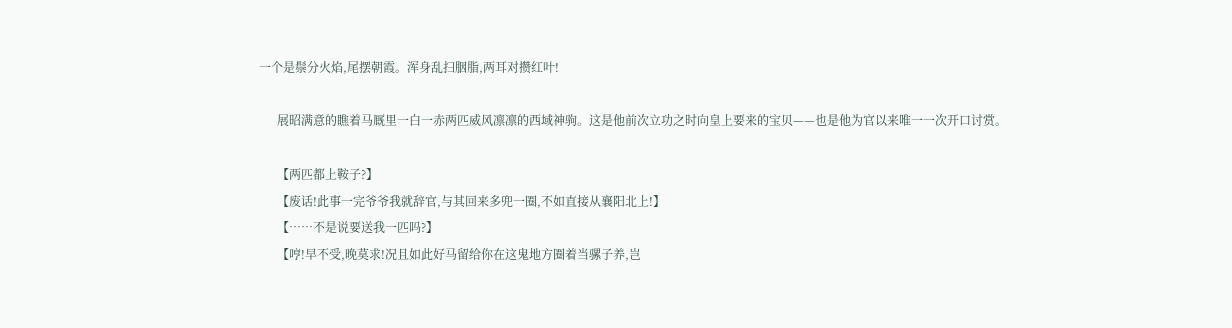一个是鬃分火焰,尾摆朝霞。浑身乱扫胭脂,两耳对攒红叶!

      展昭满意的瞧着马厩里一白一赤两匹威风凛凛的西域神驹。这是他前次立功之时向皇上要来的宝贝——也是他为官以来唯一一次开口讨赏。

      【两匹都上鞍子?】
      【废话!此事一完爷爷我就辞官,与其回来多兜一圈,不如直接从襄阳北上!】
      【……不是说要送我一匹吗?】
      【哼!早不受,晚莫求!况且如此好马留给你在这鬼地方圈着当骡子养,岂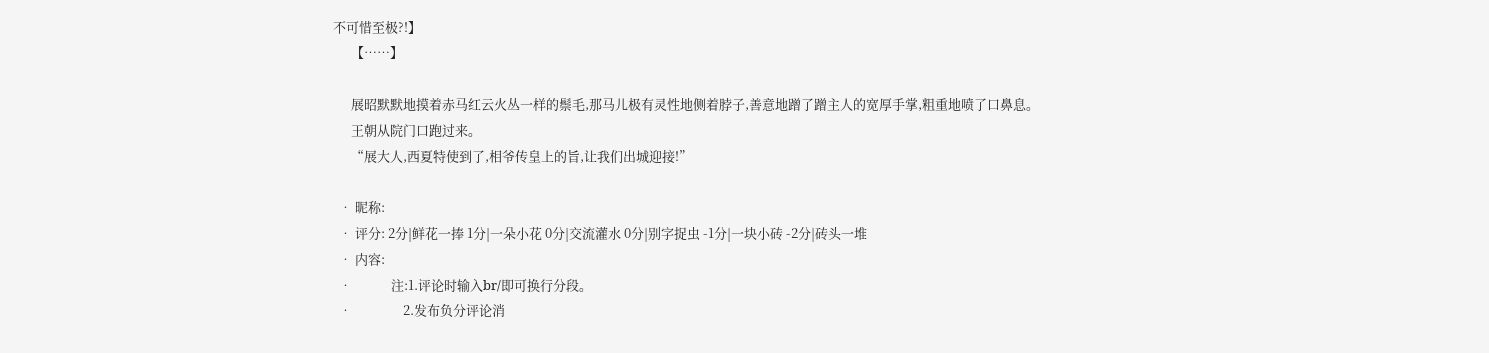不可惜至极?!】
      【……】

      展昭默默地摸着赤马红云火丛一样的鬃毛,那马儿极有灵性地侧着脖子,善意地蹭了蹭主人的宽厚手掌,粗重地喷了口鼻息。
      王朝从院门口跑过来。
      “展大人,西夏特使到了,相爷传皇上的旨,让我们出城迎接!”

  • 昵称:
  • 评分: 2分|鲜花一捧 1分|一朵小花 0分|交流灌水 0分|别字捉虫 -1分|一块小砖 -2分|砖头一堆
  • 内容:
  •             注:1.评论时输入br/即可换行分段。
  •                 2.发布负分评论消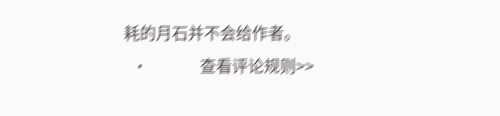耗的月石并不会给作者。
  •             查看评论规则>>